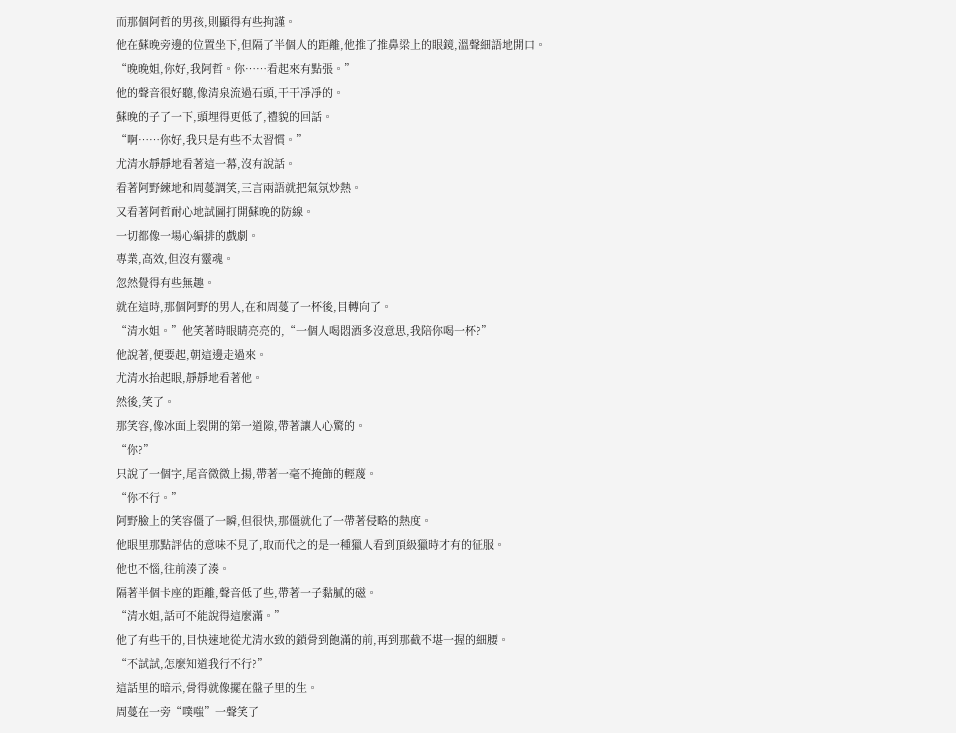而那個阿哲的男孩,則顯得有些拘謹。
他在蘇晚旁邊的位置坐下,但隔了半個人的距離,他推了推鼻梁上的眼鏡,溫聲細語地開口。
“晚晚姐,你好,我阿哲。你……看起來有點張。”
他的聲音很好聽,像清泉流過石頭,干干凈凈的。
蘇晚的子了一下,頭埋得更低了,禮貌的回話。
“啊……你好,我只是有些不太習慣。”
尤清水靜靜地看著這一幕,沒有說話。
看著阿野練地和周蔓調笑,三言兩語就把氣氛炒熱。
又看著阿哲耐心地試圖打開蘇晚的防線。
一切都像一場心編排的戲劇。
專業,高效,但沒有靈魂。
忽然覺得有些無趣。
就在這時,那個阿野的男人,在和周蔓了一杯後,目轉向了。
“清水姐。”他笑著時眼睛亮亮的,“一個人喝悶酒多沒意思,我陪你喝一杯?”
他說著,便要起,朝這邊走過來。
尤清水抬起眼,靜靜地看著他。
然後,笑了。
那笑容,像冰面上裂開的第一道隙,帶著讓人心驚的。
“你?”
只說了一個字,尾音微微上揚,帶著一毫不掩飾的輕蔑。
“你不行。”
阿野臉上的笑容僵了一瞬,但很快,那僵就化了一帶著侵略的熱度。
他眼里那點評估的意味不見了,取而代之的是一種獵人看到頂級獵時才有的征服。
他也不惱,往前湊了湊。
隔著半個卡座的距離,聲音低了些,帶著一子黏膩的磁。
“清水姐,話可不能說得這麼滿。”
他了有些干的,目快速地從尤清水致的鎖骨到飽滿的前,再到那截不堪一握的細腰。
“不試試,怎麼知道我行不行?”
這話里的暗示,骨得就像擺在盤子里的生。
周蔓在一旁“噗嗤”一聲笑了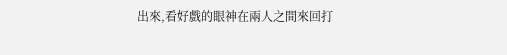出來,看好戲的眼神在兩人之間來回打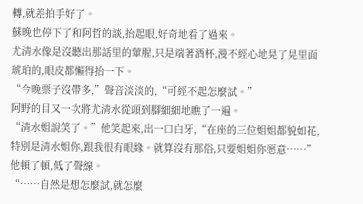轉,就差拍手好了。
蘇晚也停下了和阿哲的談,抬起眼,好奇地看了過來。
尤清水像是沒聽出那話里的葷腥,只是端著酒杯,漫不經心地晃了晃里面琥珀的,眼皮都懶得抬一下。
“今晚票子沒帶多,”聲音淡淡的,“可經不起怎麼試。”
阿野的目又一次將尤清水從頭到腳細細地瞧了一遍。
“清水姐說笑了。”他笑起來,出一口白牙,“在座的三位姐姐都貌如花,特別是清水姐你,跟我很有眼緣。就算沒有那俗,只要姐姐你愿意……”
他頓了頓,低了聲線。
“……自然是想怎麼試,就怎麼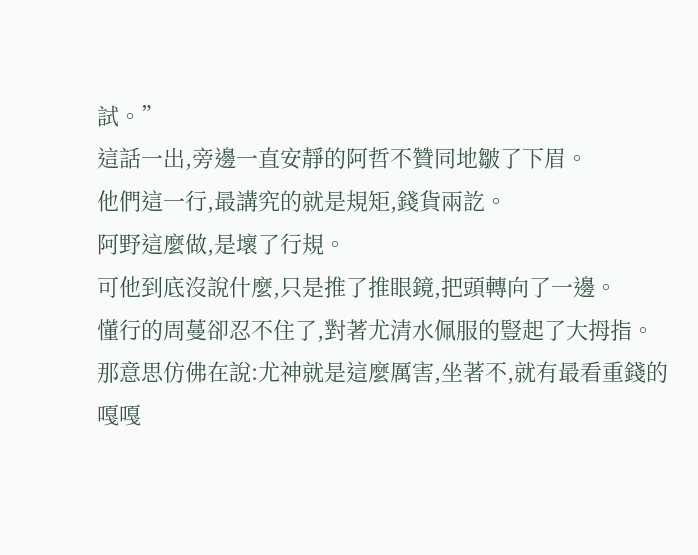試。”
這話一出,旁邊一直安靜的阿哲不贊同地皺了下眉。
他們這一行,最講究的就是規矩,錢貨兩訖。
阿野這麼做,是壞了行規。
可他到底沒說什麼,只是推了推眼鏡,把頭轉向了一邊。
懂行的周蔓卻忍不住了,對著尤清水佩服的豎起了大拇指。
那意思仿佛在說:尤神就是這麼厲害,坐著不,就有最看重錢的嘎嘎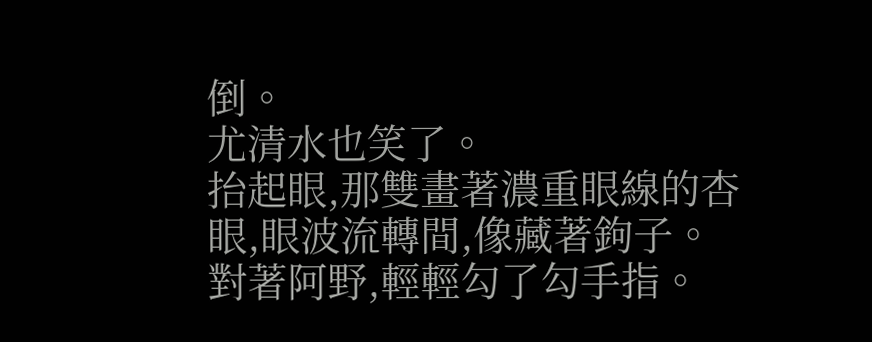倒。
尤清水也笑了。
抬起眼,那雙畫著濃重眼線的杏眼,眼波流轉間,像藏著鉤子。
對著阿野,輕輕勾了勾手指。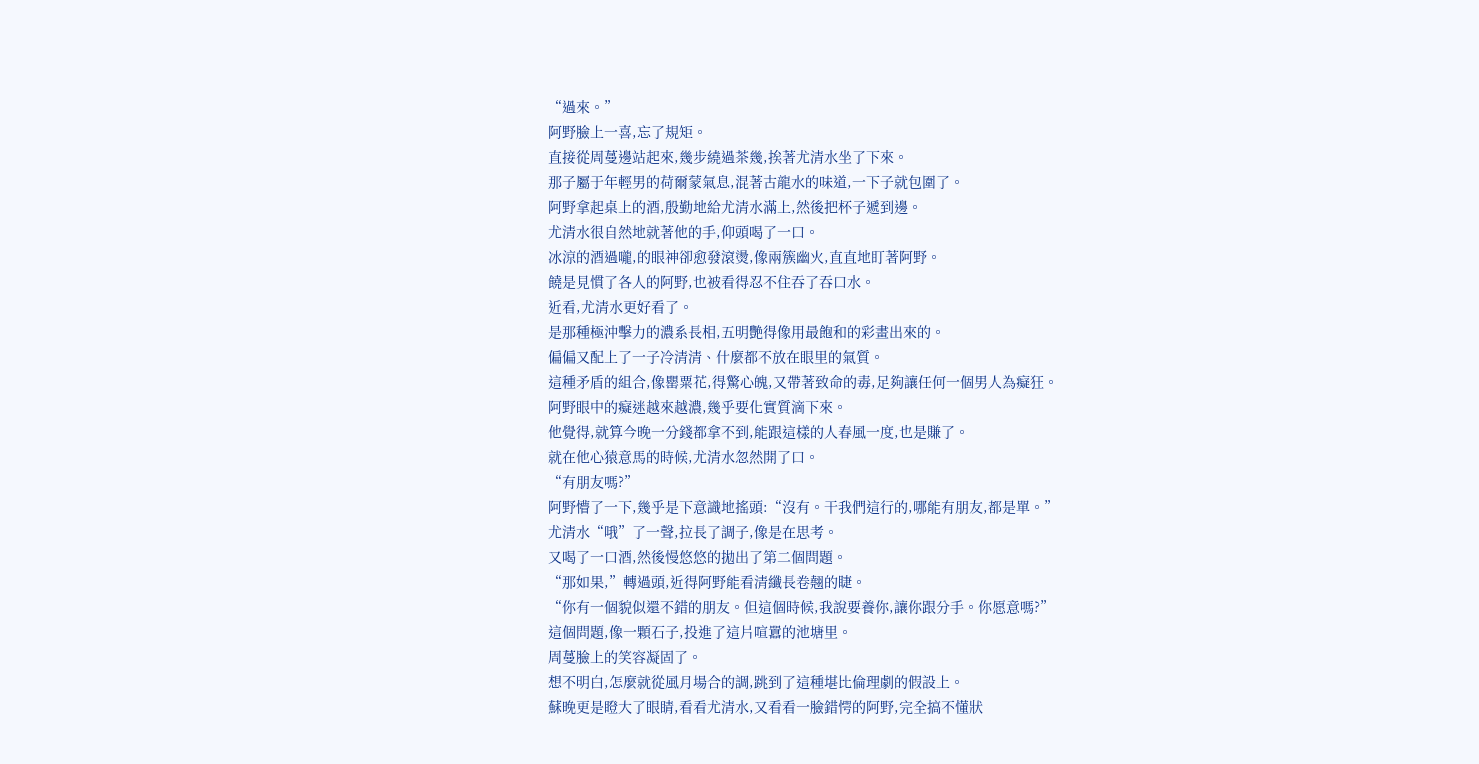“過來。”
阿野臉上一喜,忘了規矩。
直接從周蔓邊站起來,幾步繞過茶幾,挨著尤清水坐了下來。
那子屬于年輕男的荷爾蒙氣息,混著古龍水的味道,一下子就包圍了。
阿野拿起桌上的酒,殷勤地給尤清水滿上,然後把杯子遞到邊。
尤清水很自然地就著他的手,仰頭喝了一口。
冰涼的酒過嚨,的眼神卻愈發滾燙,像兩簇幽火,直直地盯著阿野。
饒是見慣了各人的阿野,也被看得忍不住吞了吞口水。
近看,尤清水更好看了。
是那種極沖擊力的濃系長相,五明艷得像用最飽和的彩畫出來的。
偏偏又配上了一子冷清清、什麼都不放在眼里的氣質。
這種矛盾的組合,像罌粟花,得驚心魄,又帶著致命的毒,足夠讓任何一個男人為癡狂。
阿野眼中的癡迷越來越濃,幾乎要化實質滴下來。
他覺得,就算今晚一分錢都拿不到,能跟這樣的人春風一度,也是賺了。
就在他心猿意馬的時候,尤清水忽然開了口。
“有朋友嗎?”
阿野懵了一下,幾乎是下意識地搖頭:“沒有。干我們這行的,哪能有朋友,都是單。”
尤清水“哦”了一聲,拉長了調子,像是在思考。
又喝了一口酒,然後慢悠悠的拋出了第二個問題。
“那如果,”轉過頭,近得阿野能看清纖長卷翹的睫。
“你有一個貌似還不錯的朋友。但這個時候,我說要養你,讓你跟分手。你愿意嗎?”
這個問題,像一顆石子,投進了這片喧囂的池塘里。
周蔓臉上的笑容凝固了。
想不明白,怎麼就從風月場合的調,跳到了這種堪比倫理劇的假設上。
蘇晚更是瞪大了眼睛,看看尤清水,又看看一臉錯愕的阿野,完全搞不懂狀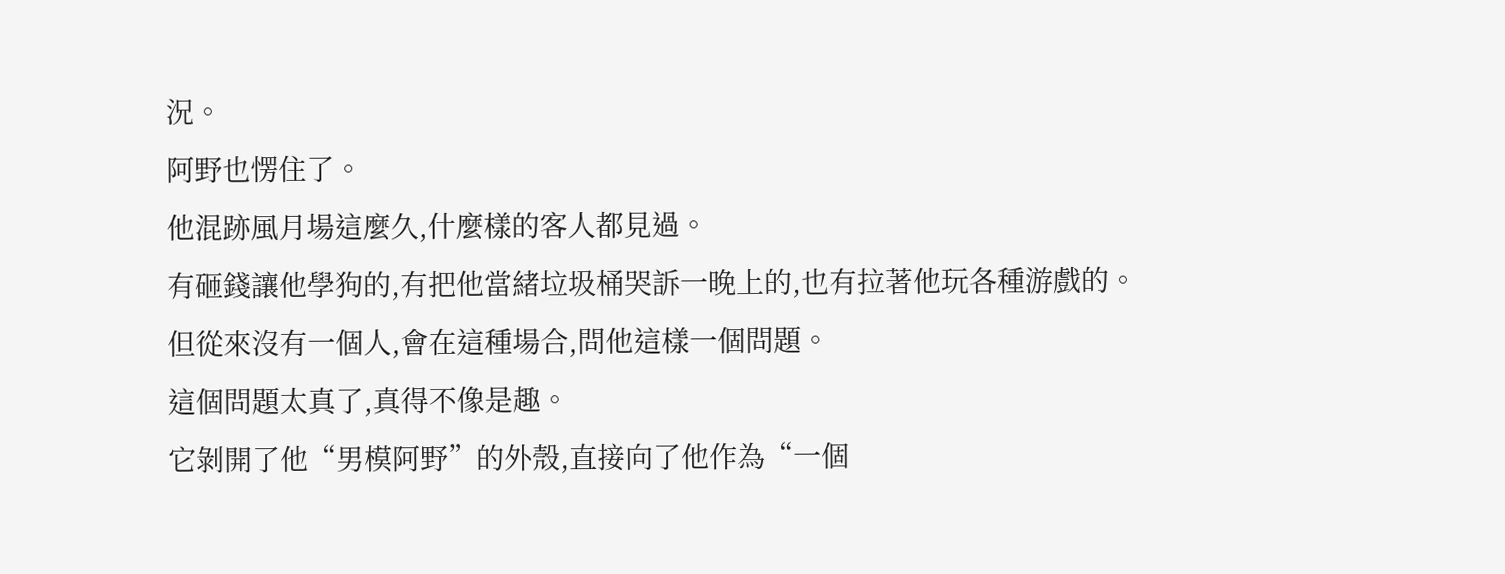況。
阿野也愣住了。
他混跡風月場這麼久,什麼樣的客人都見過。
有砸錢讓他學狗的,有把他當緒垃圾桶哭訴一晚上的,也有拉著他玩各種游戲的。
但從來沒有一個人,會在這種場合,問他這樣一個問題。
這個問題太真了,真得不像是趣。
它剝開了他“男模阿野”的外殼,直接向了他作為“一個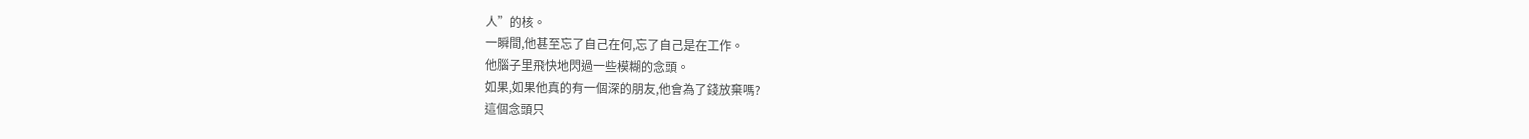人”的核。
一瞬間,他甚至忘了自己在何,忘了自己是在工作。
他腦子里飛快地閃過一些模糊的念頭。
如果,如果他真的有一個深的朋友,他會為了錢放棄嗎?
這個念頭只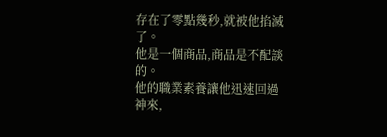存在了零點幾秒,就被他掐滅了。
他是一個商品,商品是不配談的。
他的職業素養讓他迅速回過神來,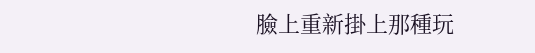臉上重新掛上那種玩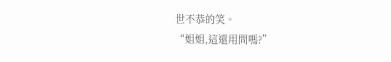世不恭的笑。
“姐姐,這還用問嗎?”